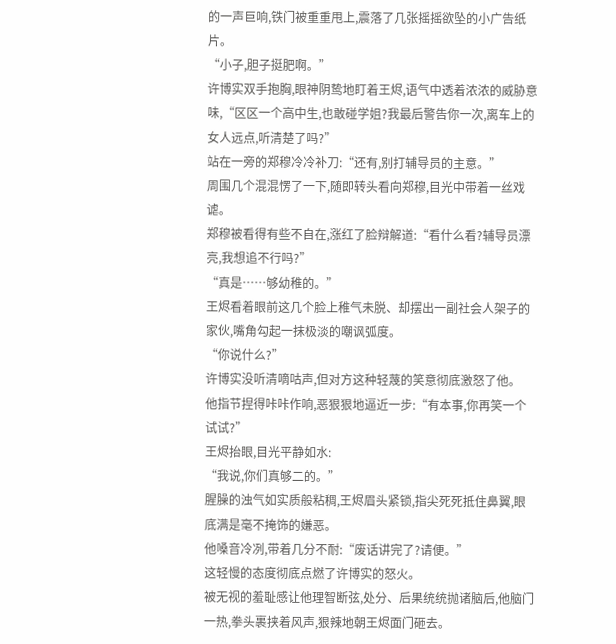的一声巨响,铁门被重重甩上,震落了几张摇摇欲坠的小广告纸片。
“小子,胆子挺肥啊。”
许博实双手抱胸,眼神阴鸷地盯着王烬,语气中透着浓浓的威胁意味,“区区一个高中生,也敢碰学姐?我最后警告你一次,离车上的女人远点,听清楚了吗?”
站在一旁的郑穆冷冷补刀:“还有,别打辅导员的主意。”
周围几个混混愣了一下,随即转头看向郑穆,目光中带着一丝戏谑。
郑穆被看得有些不自在,涨红了脸辩解道:“看什么看?辅导员漂亮,我想追不行吗?”
“真是……够幼稚的。”
王烬看着眼前这几个脸上稚气未脱、却摆出一副社会人架子的家伙,嘴角勾起一抹极淡的嘲讽弧度。
“你说什么?”
许博实没听清嘀咕声,但对方这种轻蔑的笑意彻底激怒了他。
他指节捏得咔咔作响,恶狠狠地逼近一步:“有本事,你再笑一个试试?”
王烬抬眼,目光平静如水:
“我说,你们真够二的。”
腥臊的浊气如实质般粘稠,王烬眉头紧锁,指尖死死抵住鼻翼,眼底满是毫不掩饰的嫌恶。
他嗓音冷冽,带着几分不耐:“废话讲完了?请便。”
这轻慢的态度彻底点燃了许博实的怒火。
被无视的羞耻感让他理智断弦,处分、后果统统抛诸脑后,他脑门一热,拳头裹挟着风声,狠辣地朝王烬面门砸去。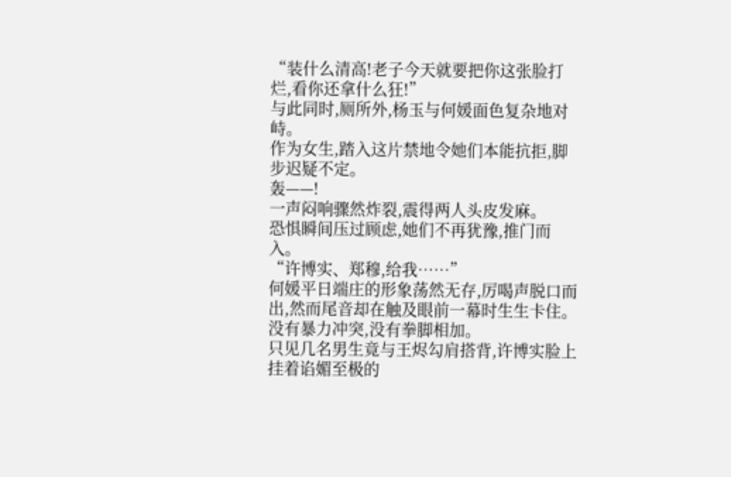“装什么清高!老子今天就要把你这张脸打烂,看你还拿什么狂!”
与此同时,厕所外,杨玉与何媛面色复杂地对峙。
作为女生,踏入这片禁地令她们本能抗拒,脚步迟疑不定。
轰——!
一声闷响骤然炸裂,震得两人头皮发麻。
恐惧瞬间压过顾虑,她们不再犹豫,推门而入。
“许博实、郑穆,给我……”
何媛平日端庄的形象荡然无存,厉喝声脱口而出,然而尾音却在触及眼前一幕时生生卡住。
没有暴力冲突,没有拳脚相加。
只见几名男生竟与王烬勾肩搭背,许博实脸上挂着谄媚至极的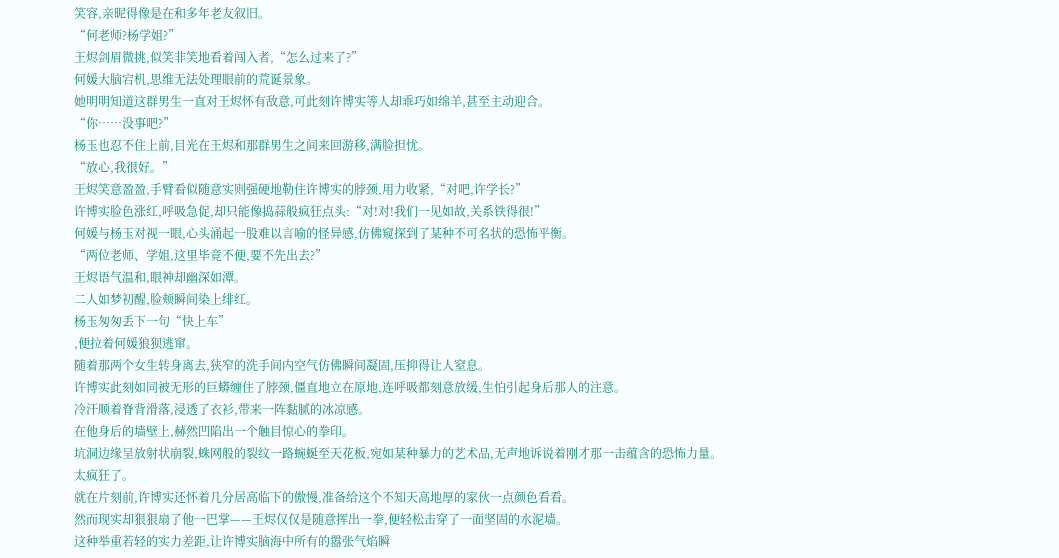笑容,亲昵得像是在和多年老友叙旧。
“何老师?杨学姐?”
王烬剑眉微挑,似笑非笑地看着闯入者,“怎么过来了?”
何媛大脑宕机,思维无法处理眼前的荒诞景象。
她明明知道这群男生一直对王烬怀有敌意,可此刻许博实等人却乖巧如绵羊,甚至主动迎合。
“你……没事吧?”
杨玉也忍不住上前,目光在王烬和那群男生之间来回游移,满脸担忧。
“放心,我很好。”
王烬笑意盈盈,手臂看似随意实则强硬地勒住许博实的脖颈,用力收紧,“对吧,许学长?”
许博实脸色涨红,呼吸急促,却只能像捣蒜般疯狂点头:“对!对!我们一见如故,关系铁得很!”
何媛与杨玉对视一眼,心头涌起一股难以言喻的怪异感,仿佛窥探到了某种不可名状的恐怖平衡。
“两位老师、学姐,这里毕竟不便,要不先出去?”
王烬语气温和,眼神却幽深如潭。
二人如梦初醒,脸颊瞬间染上绯红。
杨玉匆匆丢下一句“快上车”
,便拉着何媛狼狈逃窜。
随着那两个女生转身离去,狭窄的洗手间内空气仿佛瞬间凝固,压抑得让人窒息。
许博实此刻如同被无形的巨蟒缠住了脖颈,僵直地立在原地,连呼吸都刻意放缓,生怕引起身后那人的注意。
冷汗顺着脊背滑落,浸透了衣衫,带来一阵黏腻的冰凉感。
在他身后的墙壁上,赫然凹陷出一个触目惊心的拳印。
坑洞边缘呈放射状崩裂,蛛网般的裂纹一路蜿蜒至天花板,宛如某种暴力的艺术品,无声地诉说着刚才那一击蕴含的恐怖力量。
太疯狂了。
就在片刻前,许博实还怀着几分居高临下的傲慢,准备给这个不知天高地厚的家伙一点颜色看看。
然而现实却狠狠扇了他一巴掌——王烬仅仅是随意挥出一拳,便轻松击穿了一面坚固的水泥墙。
这种举重若轻的实力差距,让许博实脑海中所有的嚣张气焰瞬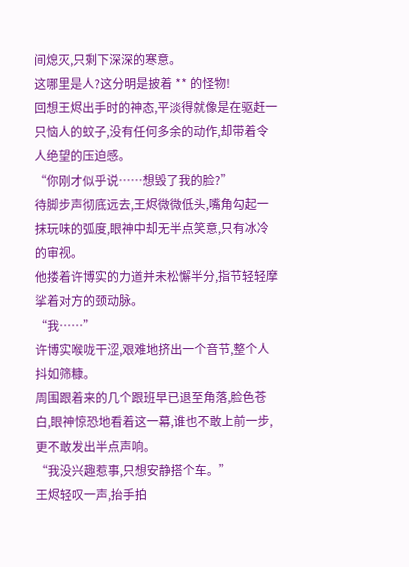间熄灭,只剩下深深的寒意。
这哪里是人?这分明是披着 ** 的怪物!
回想王烬出手时的神态,平淡得就像是在驱赶一只恼人的蚊子,没有任何多余的动作,却带着令人绝望的压迫感。
“你刚才似乎说……想毁了我的脸?”
待脚步声彻底远去,王烬微微低头,嘴角勾起一抹玩味的弧度,眼神中却无半点笑意,只有冰冷的审视。
他搂着许博实的力道并未松懈半分,指节轻轻摩挲着对方的颈动脉。
“我……”
许博实喉咙干涩,艰难地挤出一个音节,整个人抖如筛糠。
周围跟着来的几个跟班早已退至角落,脸色苍白,眼神惊恐地看着这一幕,谁也不敢上前一步,更不敢发出半点声响。
“我没兴趣惹事,只想安静搭个车。”
王烬轻叹一声,抬手拍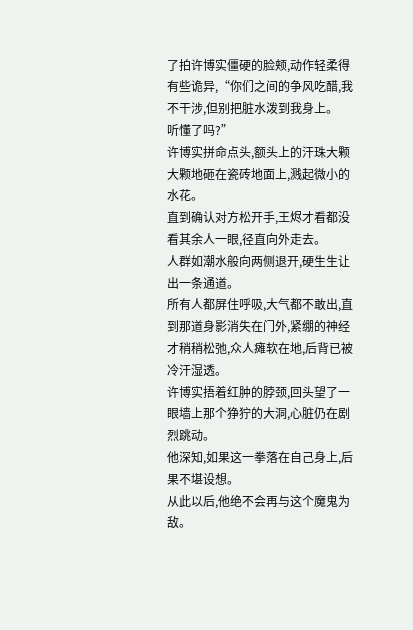了拍许博实僵硬的脸颊,动作轻柔得有些诡异,“你们之间的争风吃醋,我不干涉,但别把脏水泼到我身上。
听懂了吗?”
许博实拼命点头,额头上的汗珠大颗大颗地砸在瓷砖地面上,溅起微小的水花。
直到确认对方松开手,王烬才看都没看其余人一眼,径直向外走去。
人群如潮水般向两侧退开,硬生生让出一条通道。
所有人都屏住呼吸,大气都不敢出,直到那道身影消失在门外,紧绷的神经才稍稍松弛,众人瘫软在地,后背已被冷汗湿透。
许博实捂着红肿的脖颈,回头望了一眼墙上那个狰狞的大洞,心脏仍在剧烈跳动。
他深知,如果这一拳落在自己身上,后果不堪设想。
从此以后,他绝不会再与这个魔鬼为敌。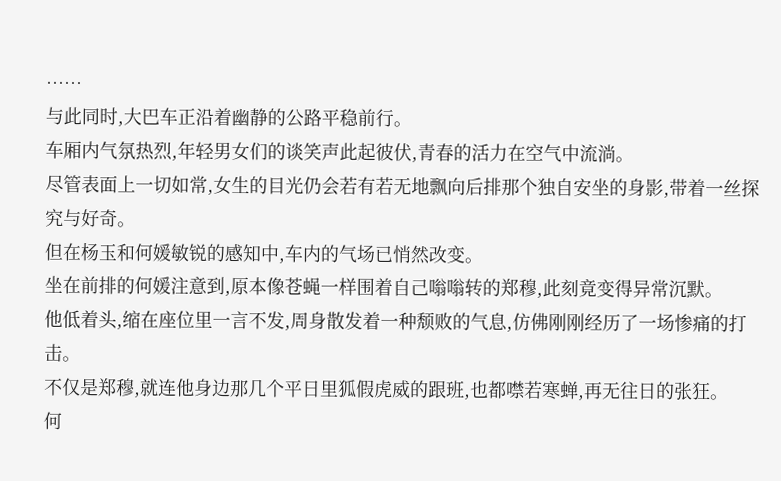……
与此同时,大巴车正沿着幽静的公路平稳前行。
车厢内气氛热烈,年轻男女们的谈笑声此起彼伏,青春的活力在空气中流淌。
尽管表面上一切如常,女生的目光仍会若有若无地飘向后排那个独自安坐的身影,带着一丝探究与好奇。
但在杨玉和何媛敏锐的感知中,车内的气场已悄然改变。
坐在前排的何媛注意到,原本像苍蝇一样围着自己嗡嗡转的郑穆,此刻竟变得异常沉默。
他低着头,缩在座位里一言不发,周身散发着一种颓败的气息,仿佛刚刚经历了一场惨痛的打击。
不仅是郑穆,就连他身边那几个平日里狐假虎威的跟班,也都噤若寒蝉,再无往日的张狂。
何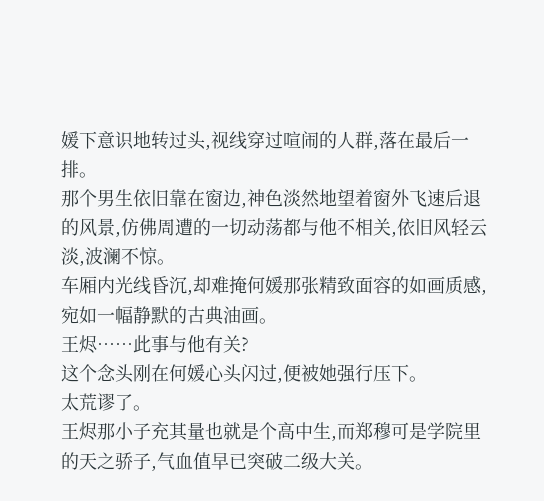媛下意识地转过头,视线穿过喧闹的人群,落在最后一排。
那个男生依旧靠在窗边,神色淡然地望着窗外飞速后退的风景,仿佛周遭的一切动荡都与他不相关,依旧风轻云淡,波澜不惊。
车厢内光线昏沉,却难掩何媛那张精致面容的如画质感,宛如一幅静默的古典油画。
王烬……此事与他有关?
这个念头刚在何媛心头闪过,便被她强行压下。
太荒谬了。
王烬那小子充其量也就是个高中生,而郑穆可是学院里的天之骄子,气血值早已突破二级大关。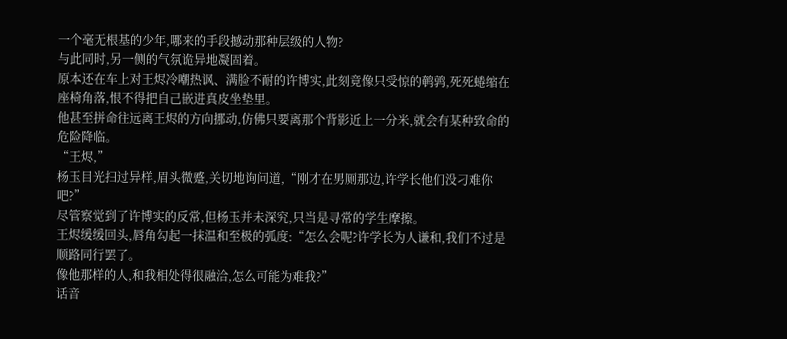一个毫无根基的少年,哪来的手段撼动那种层级的人物?
与此同时,另一侧的气氛诡异地凝固着。
原本还在车上对王烬冷嘲热讽、满脸不耐的许博实,此刻竟像只受惊的鹌鹑,死死蜷缩在座椅角落,恨不得把自己嵌进真皮坐垫里。
他甚至拼命往远离王烬的方向挪动,仿佛只要离那个背影近上一分米,就会有某种致命的危险降临。
“王烬,”
杨玉目光扫过异样,眉头微蹙,关切地询问道,“刚才在男厕那边,许学长他们没刁难你吧?”
尽管察觉到了许博实的反常,但杨玉并未深究,只当是寻常的学生摩擦。
王烬缓缓回头,唇角勾起一抹温和至极的弧度:“怎么会呢?许学长为人谦和,我们不过是顺路同行罢了。
像他那样的人,和我相处得很融洽,怎么可能为难我?”
话音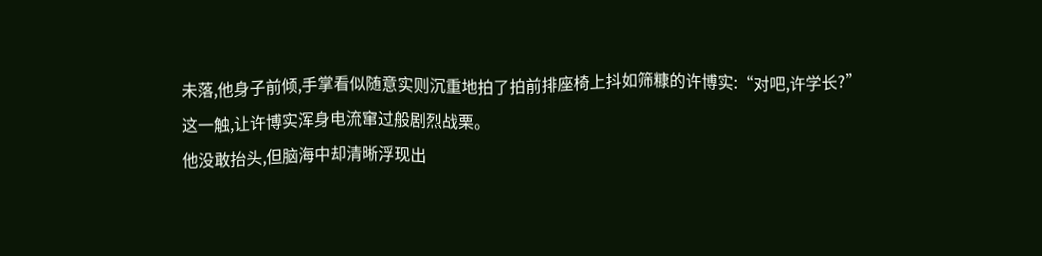未落,他身子前倾,手掌看似随意实则沉重地拍了拍前排座椅上抖如筛糠的许博实:“对吧,许学长?”
这一触,让许博实浑身电流窜过般剧烈战栗。
他没敢抬头,但脑海中却清晰浮现出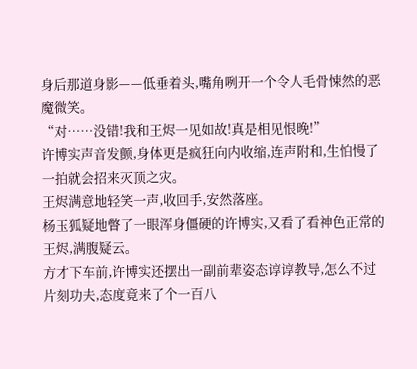身后那道身影——低垂着头,嘴角咧开一个令人毛骨悚然的恶魔微笑。
“对……没错!我和王烬一见如故!真是相见恨晚!”
许博实声音发颤,身体更是疯狂向内收缩,连声附和,生怕慢了一拍就会招来灭顶之灾。
王烬满意地轻笑一声,收回手,安然落座。
杨玉狐疑地瞥了一眼浑身僵硬的许博实,又看了看神色正常的王烬,满腹疑云。
方才下车前,许博实还摆出一副前辈姿态谆谆教导,怎么不过片刻功夫,态度竟来了个一百八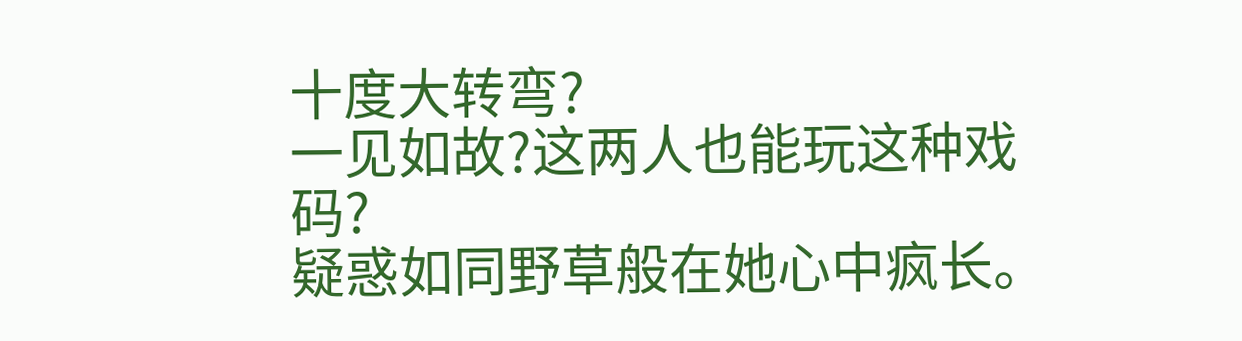十度大转弯?
一见如故?这两人也能玩这种戏码?
疑惑如同野草般在她心中疯长。